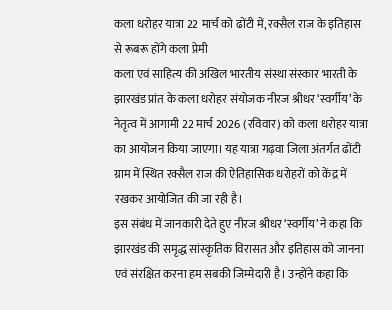कला धरोहर यात्रा 22 मार्च को ढोंटी में, रक्सैल राज के इतिहास से रूबरू होंगे कला प्रेमी
कला एवं साहित्य की अखिल भारतीय संस्था संस्कार भारती के झारखंड प्रांत के कला धरोहर संयोजक नीरज श्रीधर ‘स्वर्गीय’ के नेतृत्व में आगामी 22 मार्च 2026 (रविवार) को कला धरोहर यात्रा का आयोजन किया जाएगा। यह यात्रा गढ़वा जिला अंतर्गत ढोंटी ग्राम में स्थित रक्सैल राज की ऐतिहासिक धरोहरों को केंद्र में रखकर आयोजित की जा रही है।
इस संबंध में जानकारी देते हुए नीरज श्रीधर ‘स्वर्गीय’ ने कहा कि झारखंड की समृद्ध सांस्कृतिक विरासत और इतिहास को जानना एवं संरक्षित करना हम सबकी जिम्मेदारी है। उन्होंने कहा कि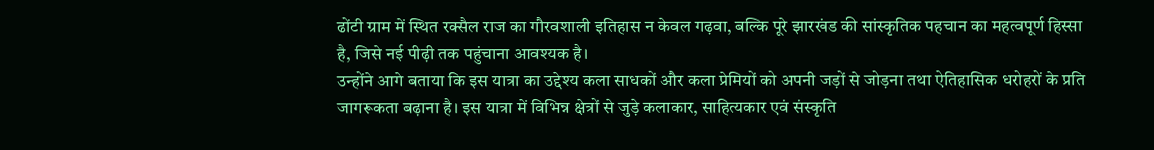ढोंटी ग्राम में स्थित रक्सैल राज का गौरवशाली इतिहास न केवल गढ़वा, बल्कि पूरे झारखंड की सांस्कृतिक पहचान का महत्वपूर्ण हिस्सा है, जिसे नई पीढ़ी तक पहुंचाना आवश्यक है।
उन्होंने आगे बताया कि इस यात्रा का उद्देश्य कला साधकों और कला प्रेमियों को अपनी जड़ों से जोड़ना तथा ऐतिहासिक धरोहरों के प्रति जागरूकता बढ़ाना है। इस यात्रा में विभिन्न क्षेत्रों से जुड़े कलाकार, साहित्यकार एवं संस्कृति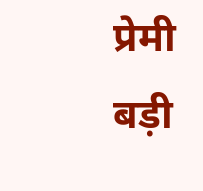प्रेमी बड़ी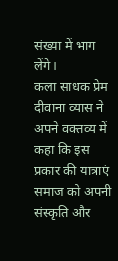संख्या में भाग लेंगे।
कला साधक प्रेम दीवाना व्यास ने अपने वक्तव्य में कहा कि इस प्रकार की यात्राएं समाज को अपनी संस्कृति और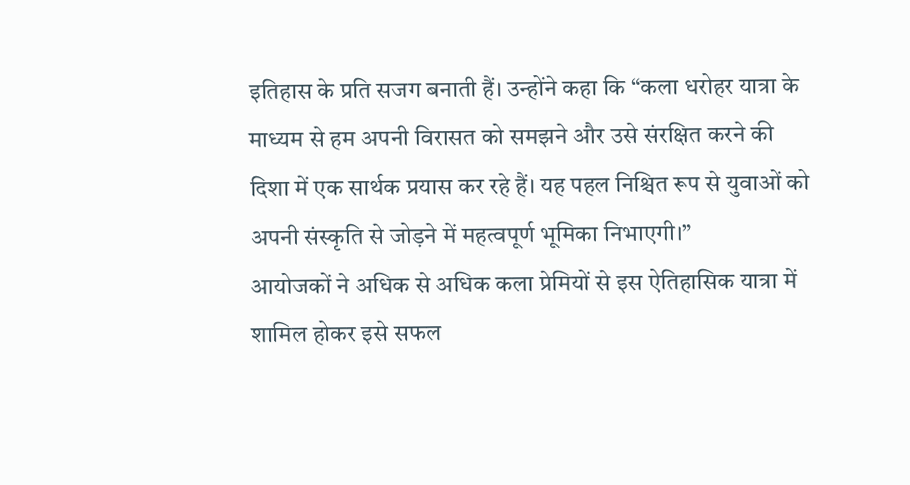इतिहास के प्रति सजग बनाती हैं। उन्होंने कहा कि “कला धरोहर यात्रा के माध्यम से हम अपनी विरासत को समझने और उसे संरक्षित करने की दिशा में एक सार्थक प्रयास कर रहे हैं। यह पहल निश्चित रूप से युवाओं को अपनी संस्कृति से जोड़ने में महत्वपूर्ण भूमिका निभाएगी।”
आयोजकों ने अधिक से अधिक कला प्रेमियों से इस ऐतिहासिक यात्रा में शामिल होकर इसे सफल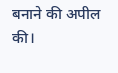बनाने की अपील की।